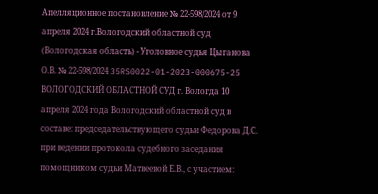Апелляционное постановление № 22-598/2024 от 9 апреля 2024 г.Вологодский областной суд (Вологодская область) - Уголовное судья Цыганова О.В. № 22-598/2024 35RS0022-01-2023-000675-25 ВОЛОГОДСКИЙ ОБЛАСТНОЙ СУД г. Вологда 10 апреля 2024 года Вологодский областной суд в составе: председательствующего судьи Федорова Д.С. при ведении протокола судебного заседания помощником судьи Матвеевой Е.В., с участием: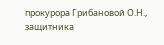прокурора Грибановой О.Н., защитника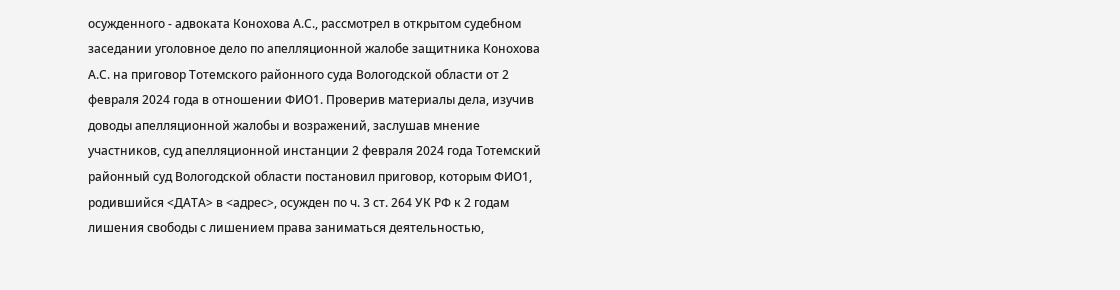осужденного - адвоката Конохова А.С., рассмотрел в открытом судебном заседании уголовное дело по апелляционной жалобе защитника Конохова А.С. на приговор Тотемского районного суда Вологодской области от 2 февраля 2024 года в отношении ФИО1. Проверив материалы дела, изучив доводы апелляционной жалобы и возражений, заслушав мнение участников, суд апелляционной инстанции 2 февраля 2024 года Тотемский районный суд Вологодской области постановил приговор, которым ФИО1, родившийся <ДАТА> в <адрес>, осужден по ч. 3 ст. 264 УК РФ к 2 годам лишения свободы с лишением права заниматься деятельностью,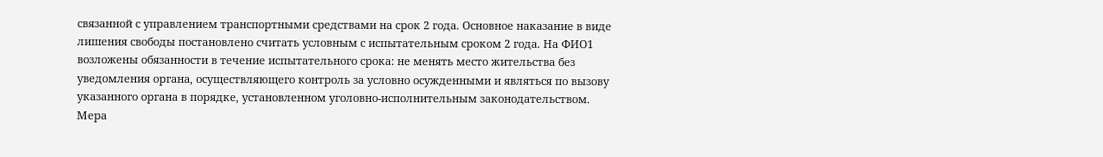связанной с управлением транспортными средствами на срок 2 года. Основное наказание в виде лишения свободы постановлено считать условным с испытательным сроком 2 года. На ФИО1 возложены обязанности в течение испытательного срока: не менять место жительства без уведомления органа, осуществляющего контроль за условно осужденными и являться по вызову указанного органа в порядке, установленном уголовно-исполнительным законодательством. Мера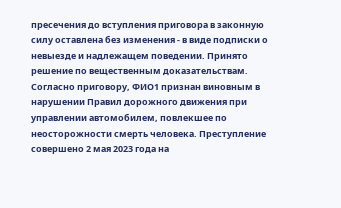пресечения до вступления приговора в законную силу оставлена без изменения - в виде подписки о невыезде и надлежащем поведении. Принято решение по вещественным доказательствам. Согласно приговору, ФИО1 признан виновным в нарушении Правил дорожного движения при управлении автомобилем, повлекшее по неосторожности смерть человека. Преступление совершено 2 мая 2023 года на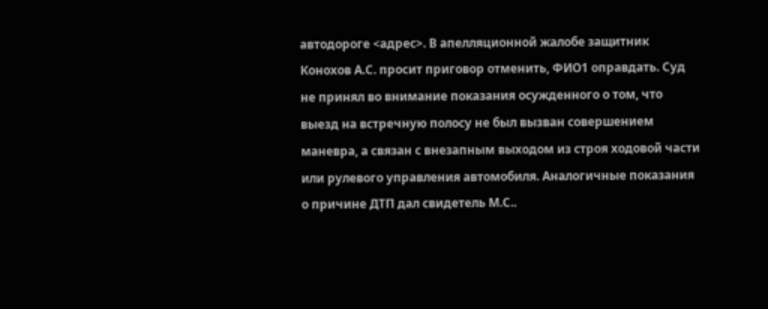автодороге <адрес>. В апелляционной жалобе защитник Конохов А.С. просит приговор отменить, ФИО1 оправдать. Суд не принял во внимание показания осужденного о том, что выезд на встречную полосу не был вызван совершением маневра, а связан с внезапным выходом из строя ходовой части или рулевого управления автомобиля. Аналогичные показания о причине ДТП дал свидетель М.С..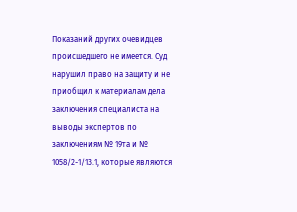Показаний других очевидцев происшедшего не имеется. Суд нарушил право на защиту и не приобщил к материалам дела заключения специалиста на выводы экспертов по заключениям № 19та и № 1058/2-1/13.1, которые являются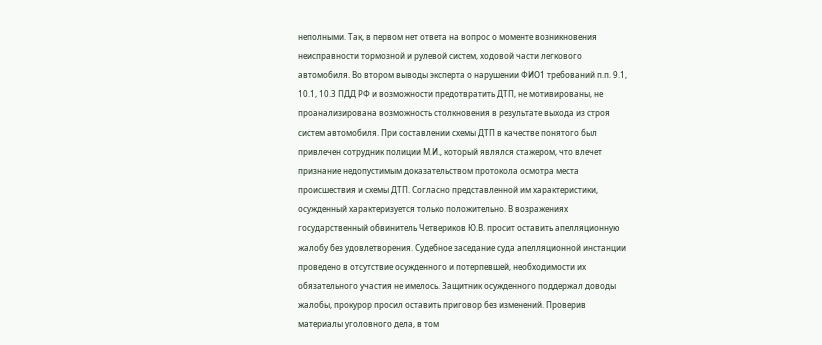неполными. Так, в первом нет ответа на вопрос о моменте возникновения неисправности тормозной и рулевой систем, ходовой части легкового автомобиля. Во втором выводы эксперта о нарушении ФИО1 требований п.п. 9.1, 10.1, 10.3 ПДД РФ и возможности предотвратить ДТП, не мотивированы, не проанализирована возможность столкновения в результате выхода из строя систем автомобиля. При составлении схемы ДТП в качестве понятого был привлечен сотрудник полиции М.И., который являлся стажером, что влечет признание недопустимым доказательством протокола осмотра места происшествия и схемы ДТП. Согласно представленной им характеристики, осужденный характеризуется только положительно. В возражениях государственный обвинитель Четвериков Ю.В. просит оставить апелляционную жалобу без удовлетворения. Судебное заседание суда апелляционной инстанции проведено в отсутствие осужденного и потерпевшей, необходимости их обязательного участия не имелось. Защитник осужденного поддержал доводы жалобы, прокурор просил оставить приговор без изменений. Проверив материалы уголовного дела, в том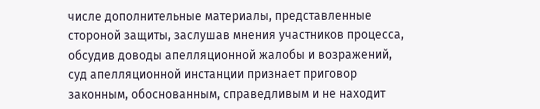числе дополнительные материалы, представленные стороной защиты, заслушав мнения участников процесса, обсудив доводы апелляционной жалобы и возражений, суд апелляционной инстанции признает приговор законным, обоснованным, справедливым и не находит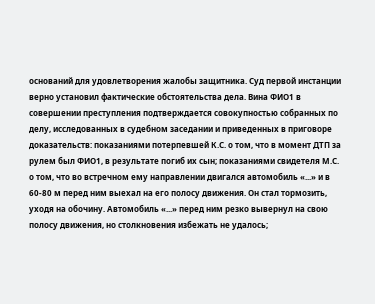оснований для удовлетворения жалобы защитника. Суд первой инстанции верно установил фактические обстоятельства дела. Вина ФИО1 в совершении преступления подтверждается совокупностью собранных по делу, исследованных в судебном заседании и приведенных в приговоре доказательств: показаниями потерпевшей К.С. о том, что в момент ДТП за рулем был ФИО1, в результате погиб их сын; показаниями свидетеля М.С. о том, что во встречном ему направлении двигался автомобиль «...» и в 60-80 м перед ним выехал на его полосу движения. Он стал тормозить, уходя на обочину. Автомобиль «...» перед ним резко вывернул на свою полосу движения, но столкновения избежать не удалось;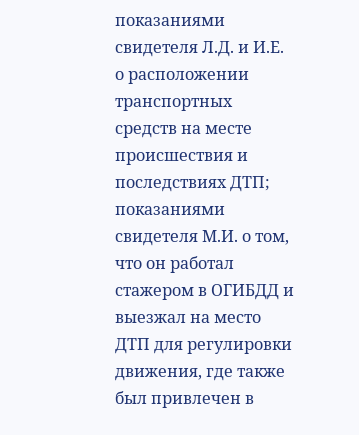показаниями свидетеля Л.Д. и И.Е. о расположении транспортных средств на месте происшествия и последствиях ДТП; показаниями свидетеля М.И. о том, что он работал стажером в ОГИБДД и выезжал на место ДТП для регулировки движения, где также был привлечен в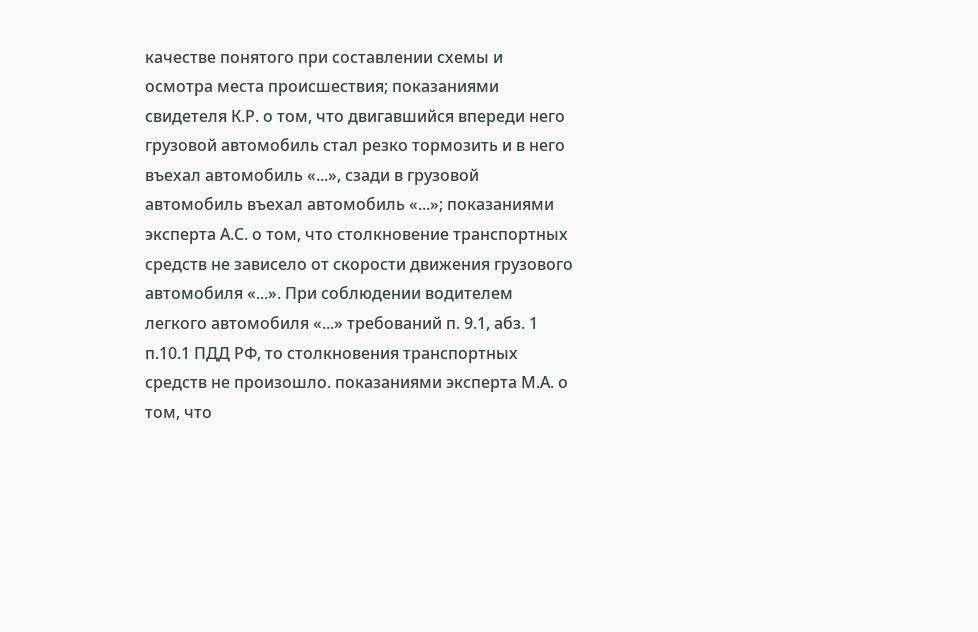качестве понятого при составлении схемы и осмотра места происшествия; показаниями свидетеля К.Р. о том, что двигавшийся впереди него грузовой автомобиль стал резко тормозить и в него въехал автомобиль «...», сзади в грузовой автомобиль въехал автомобиль «...»; показаниями эксперта А.С. о том, что столкновение транспортных средств не зависело от скорости движения грузового автомобиля «...». При соблюдении водителем легкого автомобиля «...» требований п. 9.1, абз. 1 п.10.1 ПДД РФ, то столкновения транспортных средств не произошло. показаниями эксперта М.А. о том, что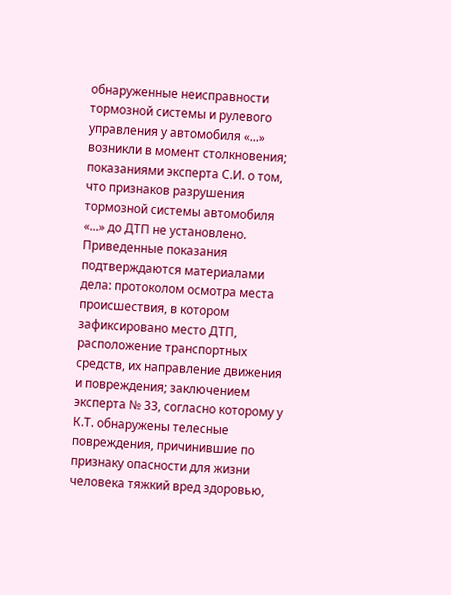обнаруженные неисправности тормозной системы и рулевого управления у автомобиля «...» возникли в момент столкновения; показаниями эксперта С.И. о том, что признаков разрушения тормозной системы автомобиля «...» до ДТП не установлено. Приведенные показания подтверждаются материалами дела: протоколом осмотра места происшествия, в котором зафиксировано место ДТП, расположение транспортных средств, их направление движения и повреждения; заключением эксперта № 33, согласно которому у К.Т. обнаружены телесные повреждения, причинившие по признаку опасности для жизни человека тяжкий вред здоровью,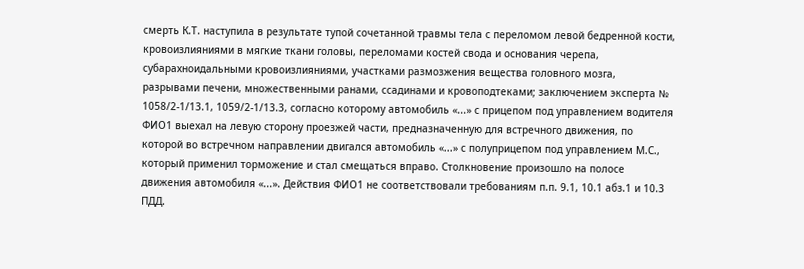смерть К.Т. наступила в результате тупой сочетанной травмы тела с переломом левой бедренной кости, кровоизлияниями в мягкие ткани головы, переломами костей свода и основания черепа, субарахноидальными кровоизлияниями, участками размозжения вещества головного мозга, разрывами печени, множественными ранами, ссадинами и кровоподтеками; заключением эксперта № 1058/2-1/13.1, 1059/2-1/13.3, согласно которому автомобиль «...» с прицепом под управлением водителя ФИО1 выехал на левую сторону проезжей части, предназначенную для встречного движения, по которой во встречном направлении двигался автомобиль «...» с полуприцепом под управлением М.С., который применил торможение и стал смещаться вправо. Столкновение произошло на полосе движения автомобиля «...». Действия ФИО1 не соответствовали требованиям п.п. 9.1, 10.1 абз.1 и 10.3 ПДД.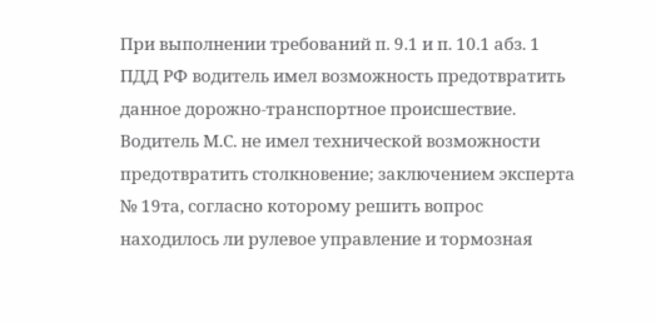При выполнении требований п. 9.1 и п. 10.1 абз. 1 ПДД РФ водитель имел возможность предотвратить данное дорожно-транспортное происшествие. Водитель М.С. не имел технической возможности предотвратить столкновение; заключением эксперта № 19та, согласно которому решить вопрос находилось ли рулевое управление и тормозная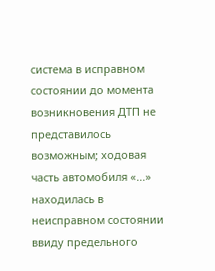система в исправном состоянии до момента возникновения ДТП не представилось возможным; ходовая часть автомобиля «...» находилась в неисправном состоянии ввиду предельного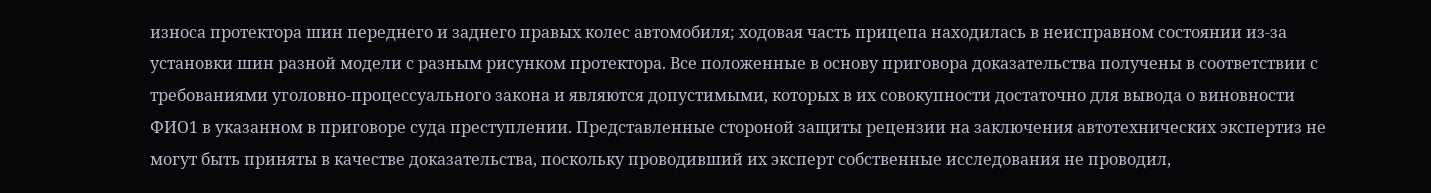износа протектора шин переднего и заднего правых колес автомобиля; ходовая часть прицепа находилась в неисправном состоянии из-за установки шин разной модели с разным рисунком протектора. Все положенные в основу приговора доказательства получены в соответствии с требованиями уголовно-процессуального закона и являются допустимыми, которых в их совокупности достаточно для вывода о виновности ФИО1 в указанном в приговоре суда преступлении. Представленные стороной защиты рецензии на заключения автотехнических экспертиз не могут быть приняты в качестве доказательства, поскольку проводивший их эксперт собственные исследования не проводил,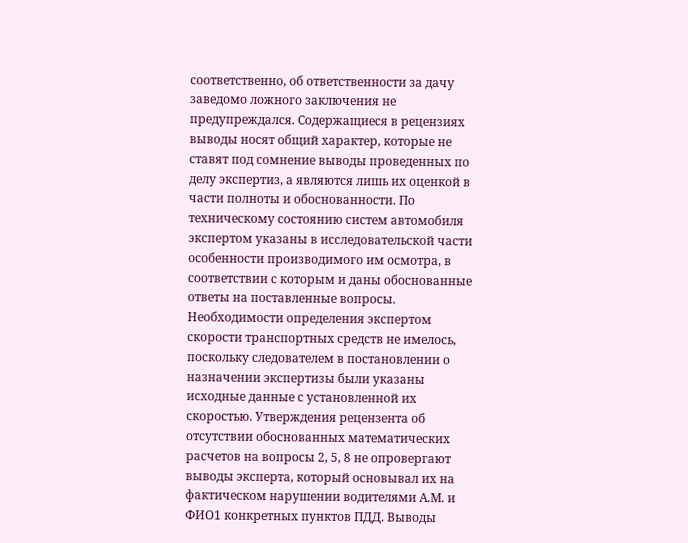соответственно, об ответственности за дачу заведомо ложного заключения не предупреждался. Содержащиеся в рецензиях выводы носят общий характер, которые не ставят под сомнение выводы проведенных по делу экспертиз, а являются лишь их оценкой в части полноты и обоснованности. По техническому состоянию систем автомобиля экспертом указаны в исследовательской части особенности производимого им осмотра, в соответствии с которым и даны обоснованные ответы на поставленные вопросы. Необходимости определения экспертом скорости транспортных средств не имелось, поскольку следователем в постановлении о назначении экспертизы были указаны исходные данные с установленной их скоростью. Утверждения рецензента об отсутствии обоснованных математических расчетов на вопросы 2, 5, 8 не опровергают выводы эксперта, который основывал их на фактическом нарушении водителями А.М. и ФИО1 конкретных пунктов ПДД. Выводы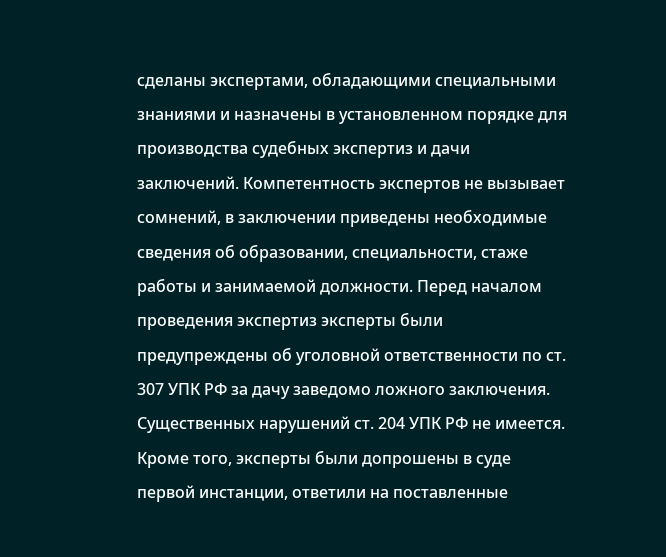сделаны экспертами, обладающими специальными знаниями и назначены в установленном порядке для производства судебных экспертиз и дачи заключений. Компетентность экспертов не вызывает сомнений, в заключении приведены необходимые сведения об образовании, специальности, стаже работы и занимаемой должности. Перед началом проведения экспертиз эксперты были предупреждены об уголовной ответственности по ст. 307 УПК РФ за дачу заведомо ложного заключения. Существенных нарушений ст. 204 УПК РФ не имеется. Кроме того, эксперты были допрошены в суде первой инстанции, ответили на поставленные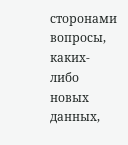сторонами вопросы, каких-либо новых данных,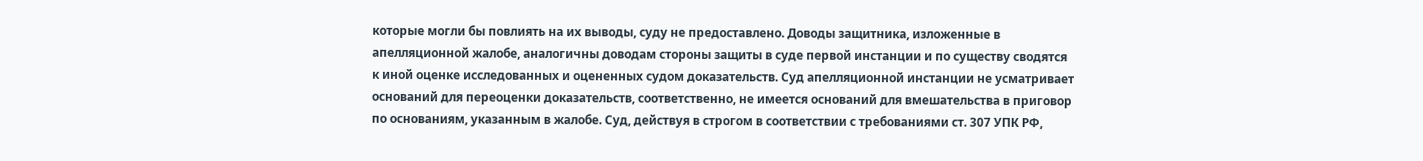которые могли бы повлиять на их выводы, суду не предоставлено. Доводы защитника, изложенные в апелляционной жалобе, аналогичны доводам стороны защиты в суде первой инстанции и по существу сводятся к иной оценке исследованных и оцененных судом доказательств. Суд апелляционной инстанции не усматривает оснований для переоценки доказательств, соответственно, не имеется оснований для вмешательства в приговор по основаниям, указанным в жалобе. Суд, действуя в строгом в соответствии с требованиями ст. 307 УПК РФ,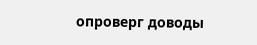опроверг доводы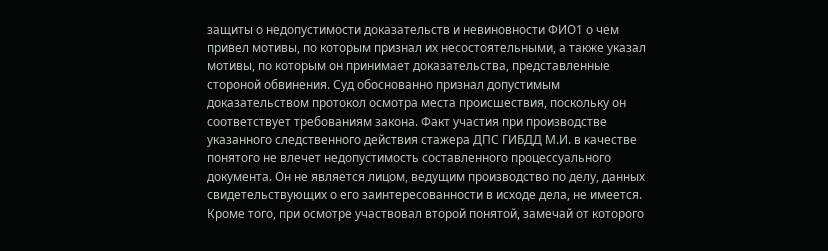защиты о недопустимости доказательств и невиновности ФИО1 о чем привел мотивы, по которым признал их несостоятельными, а также указал мотивы, по которым он принимает доказательства, представленные стороной обвинения. Суд обоснованно признал допустимым доказательством протокол осмотра места происшествия, поскольку он соответствует требованиям закона. Факт участия при производстве указанного следственного действия стажера ДПС ГИБДД М.И. в качестве понятого не влечет недопустимость составленного процессуального документа. Он не является лицом, ведущим производство по делу, данных свидетельствующих о его заинтересованности в исходе дела, не имеется. Кроме того, при осмотре участвовал второй понятой, замечай от которого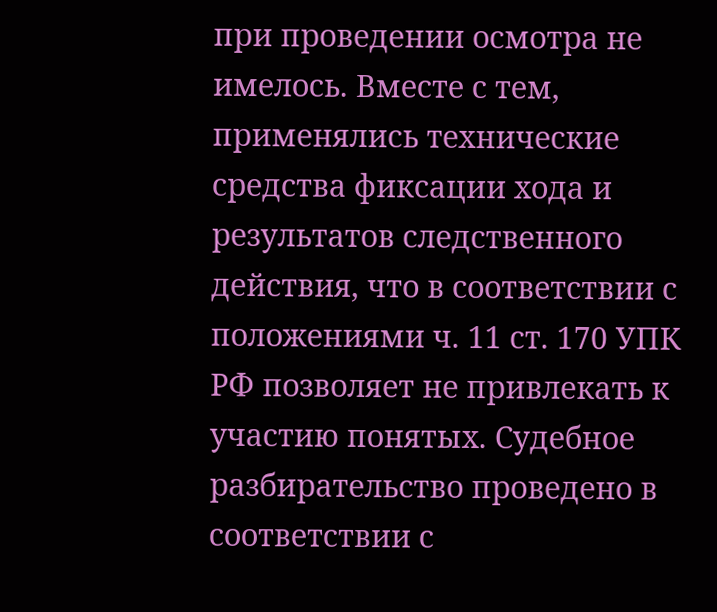при проведении осмотра не имелось. Вместе с тем, применялись технические средства фиксации хода и результатов следственного действия, что в соответствии с положениями ч. 11 ст. 170 УПК РФ позволяет не привлекать к участию понятых. Судебное разбирательство проведено в соответствии с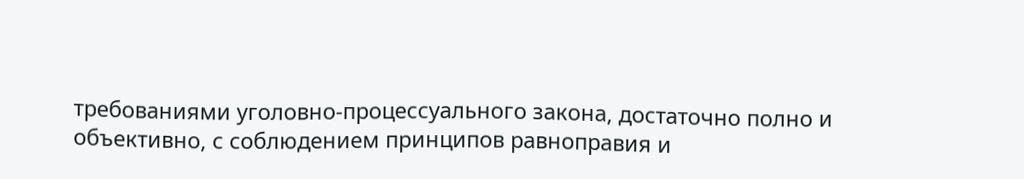требованиями уголовно-процессуального закона, достаточно полно и объективно, с соблюдением принципов равноправия и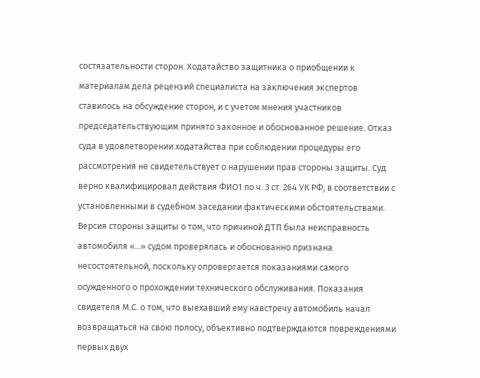состязательности сторон. Ходатайство защитника о приобщении к материалам дела рецензий специалиста на заключения экспертов ставилось на обсуждение сторон, и с учетом мнения участников председательствующим принято законное и обоснованное решение. Отказ суда в удовлетворении ходатайства при соблюдении процедуры его рассмотрения не свидетельствует о нарушении прав стороны защиты. Суд верно квалифицировал действия ФИО1 по ч. 3 ст. 264 УК РФ, в соответствии с установленными в судебном заседании фактическими обстоятельствами. Версия стороны защиты о том, что причиной ДТП была неисправность автомобиля «...» судом проверялась и обоснованно признана несостоятельной, поскольку опровергается показаниями самого осужденного о прохождении технического обслуживания. Показания свидетеля М.С. о том, что выехавший ему навстречу автомобиль начал возвращаться на свою полосу, объективно подтверждаются повреждениями первых двух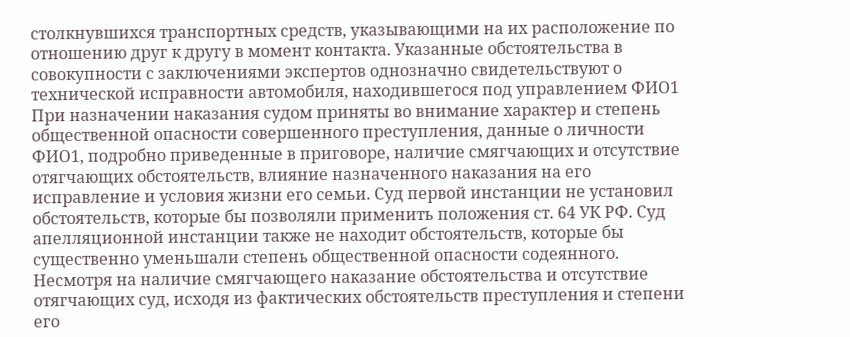столкнувшихся транспортных средств, указывающими на их расположение по отношению друг к другу в момент контакта. Указанные обстоятельства в совокупности с заключениями экспертов однозначно свидетельствуют о технической исправности автомобиля, находившегося под управлением ФИО1 При назначении наказания судом приняты во внимание характер и степень общественной опасности совершенного преступления, данные о личности ФИО1, подробно приведенные в приговоре, наличие смягчающих и отсутствие отягчающих обстоятельств, влияние назначенного наказания на его исправление и условия жизни его семьи. Суд первой инстанции не установил обстоятельств, которые бы позволяли применить положения ст. 64 УК РФ. Суд апелляционной инстанции также не находит обстоятельств, которые бы существенно уменьшали степень общественной опасности содеянного. Несмотря на наличие смягчающего наказание обстоятельства и отсутствие отягчающих суд, исходя из фактических обстоятельств преступления и степени его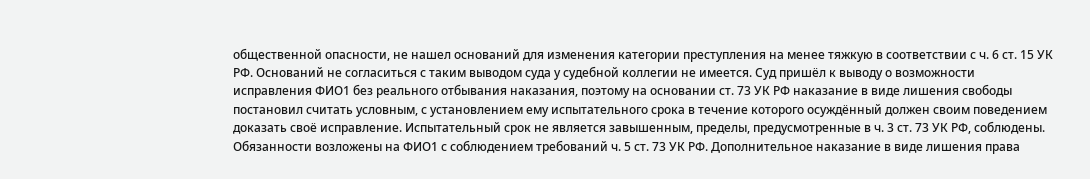общественной опасности, не нашел оснований для изменения категории преступления на менее тяжкую в соответствии с ч. 6 ст. 15 УК РФ. Оснований не согласиться с таким выводом суда у судебной коллегии не имеется. Суд пришёл к выводу о возможности исправления ФИО1 без реального отбывания наказания, поэтому на основании ст. 73 УК РФ наказание в виде лишения свободы постановил считать условным, с установлением ему испытательного срока в течение которого осуждённый должен своим поведением доказать своё исправление. Испытательный срок не является завышенным, пределы, предусмотренные в ч. 3 ст. 73 УК РФ, соблюдены. Обязанности возложены на ФИО1 с соблюдением требований ч. 5 ст. 73 УК РФ. Дополнительное наказание в виде лишения права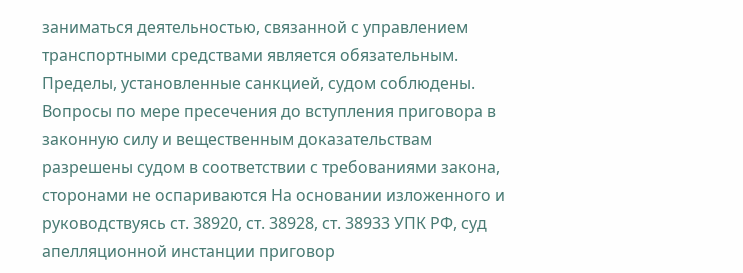заниматься деятельностью, связанной с управлением транспортными средствами является обязательным. Пределы, установленные санкцией, судом соблюдены. Вопросы по мере пресечения до вступления приговора в законную силу и вещественным доказательствам разрешены судом в соответствии с требованиями закона, сторонами не оспариваются На основании изложенного и руководствуясь ст. 38920, ст. 38928, ст. 38933 УПК РФ, суд апелляционной инстанции приговор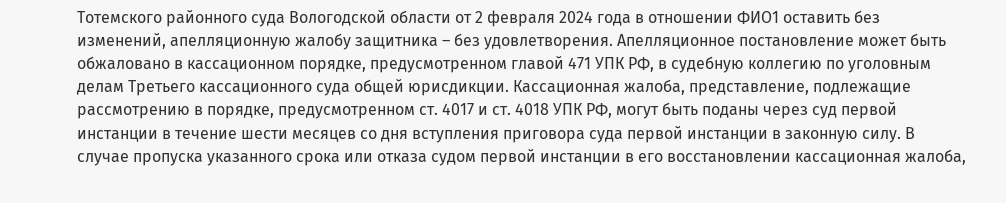Тотемского районного суда Вологодской области от 2 февраля 2024 года в отношении ФИО1 оставить без изменений, апелляционную жалобу защитника – без удовлетворения. Апелляционное постановление может быть обжаловано в кассационном порядке, предусмотренном главой 471 УПК РФ, в судебную коллегию по уголовным делам Третьего кассационного суда общей юрисдикции. Кассационная жалоба, представление, подлежащие рассмотрению в порядке, предусмотренном ст. 4017 и ст. 4018 УПК РФ, могут быть поданы через суд первой инстанции в течение шести месяцев со дня вступления приговора суда первой инстанции в законную силу. В случае пропуска указанного срока или отказа судом первой инстанции в его восстановлении кассационная жалоба,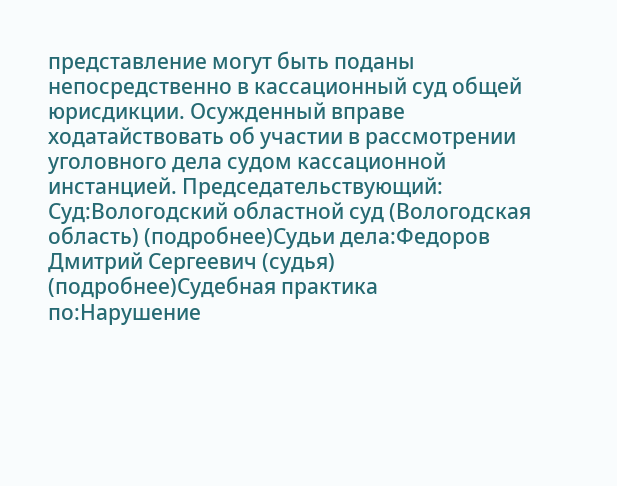представление могут быть поданы непосредственно в кассационный суд общей юрисдикции. Осужденный вправе ходатайствовать об участии в рассмотрении уголовного дела судом кассационной инстанцией. Председательствующий: Суд:Вологодский областной суд (Вологодская область) (подробнее)Судьи дела:Федоров Дмитрий Сергеевич (судья) (подробнее)Судебная практика по:Нарушение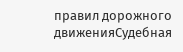правил дорожного движенияСудебная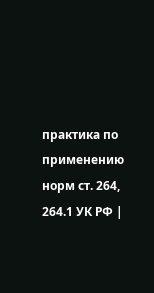практика по применению норм ст. 264, 264.1 УК РФ |